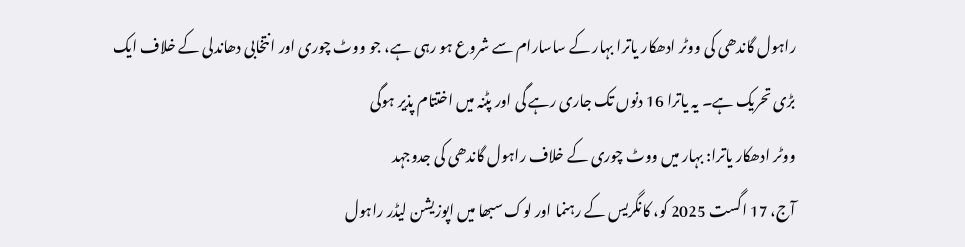راہول گاندھی کی ووٹر ادھکار یاترا بہار کے ساسارام سے شروع ہو رہی ہے، جو ووٹ چوری اور انتخابی دھاندلی کے خلاف ایک بڑی تحریک ہے۔ یہ یاترا 16 دنوں تک جاری رہے گی اور پٹنہ میں اختتام پذیر ہوگی
ووٹر ادھکار یاترا: بہار میں ووٹ چوری کے خلاف راہول گاندھی کی جدوجہد
آج، 17 اگست 2025 کو، کانگریس کے رہنما اور لوک سبھا میں اپوزیشن لیڈر راہول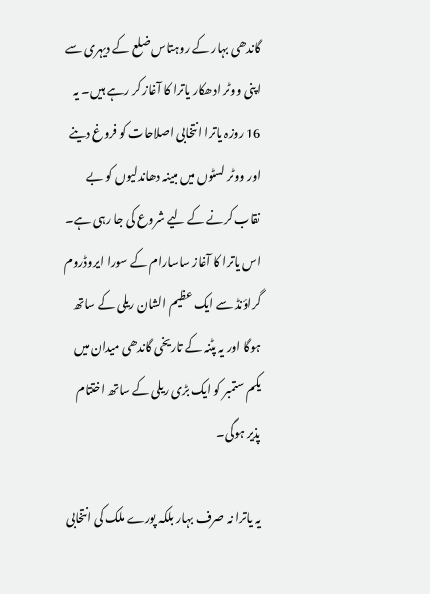گاندھی بہار کے روہتاس ضلع کے دیہری سے اپنی ووٹر ادھکار یاترا کا آغاز کر رہے ہیں۔ یہ 16 روزہ یاترا انتخابی اصلاحات کو فروغ دینے اور ووٹر لسٹوں میں مبینہ دھاندلیوں کو بے نقاب کرنے کے لیے شروع کی جا رہی ہے۔ اس یاترا کا آغاز ساسارام کے سورا ایروڈروم گراؤنڈ سے ایک عظیم الشان ریلی کے ساتھ ہوگا اور یہ پٹنہ کے تاریخی گاندھی میدان میں یکم ستمبر کو ایک بڑی ریلی کے ساتھ اختتام پذیر ہوگی۔

یہ یاترا نہ صرف بہار بلکہ پورے ملک کی انتخابی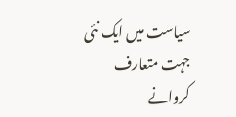سیاست میں ایک نئی جہت متعارف کروانے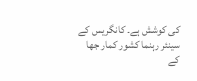کی کوشش ہے۔ کانگریس کے سینئر رہنما کشور کمار جھا کے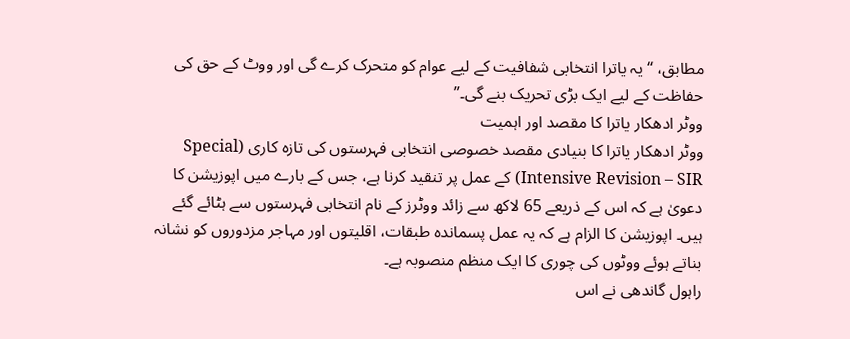مطابق، “یہ یاترا انتخابی شفافیت کے لیے عوام کو متحرک کرے گی اور ووٹ کے حق کی حفاظت کے لیے ایک بڑی تحریک بنے گی۔”
ووٹر ادھکار یاترا کا مقصد اور اہمیت
ووٹر ادھکار یاترا کا بنیادی مقصد خصوصی انتخابی فہرستوں کی تازہ کاری (Special Intensive Revision – SIR) کے عمل پر تنقید کرنا ہے، جس کے بارے میں اپوزیشن کا دعویٰ ہے کہ اس کے ذریعے 65 لاکھ سے زائد ووٹرز کے نام انتخابی فہرستوں سے ہٹائے گئے ہیں۔ اپوزیشن کا الزام ہے کہ یہ عمل پسماندہ طبقات، اقلیتوں اور مہاجر مزدوروں کو نشانہ بناتے ہوئے ووٹوں کی چوری کا ایک منظم منصوبہ ہے۔
راہول گاندھی نے اس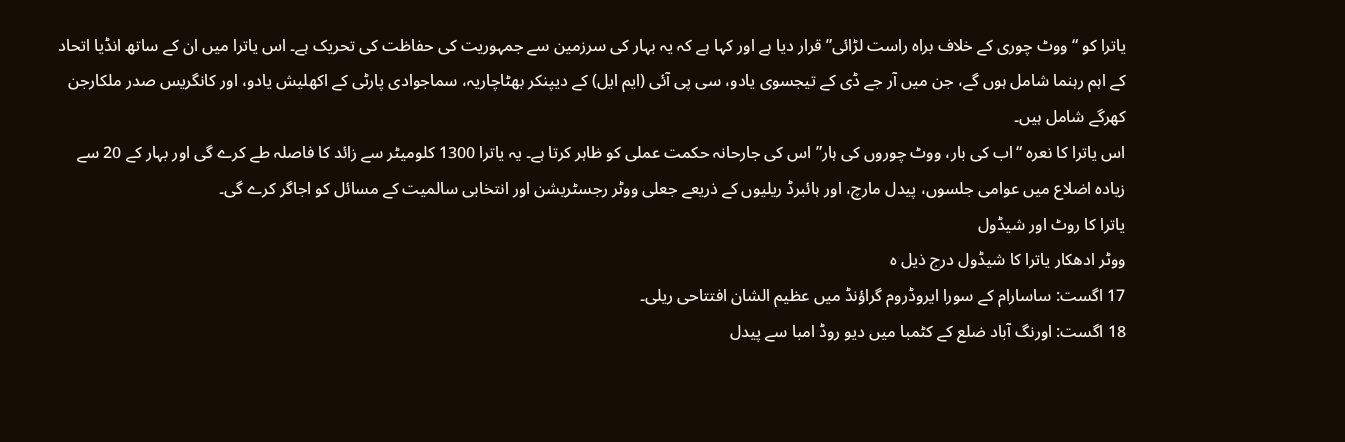یاترا کو “ووٹ چوری کے خلاف براہ راست لڑائی” قرار دیا ہے اور کہا ہے کہ یہ بہار کی سرزمین سے جمہوریت کی حفاظت کی تحریک ہے۔ اس یاترا میں ان کے ساتھ انڈیا اتحاد کے اہم رہنما شامل ہوں گے، جن میں آر جے ڈی کے تیجسوی یادو، سی پی آئی (ایم ایل) کے دیپنکر بھٹاچاریہ، سماجوادی پارٹی کے اکھلیش یادو، اور کانگریس صدر ملکارجن کھرگے شامل ہیں۔
اس یاترا کا نعرہ “اب کی بار، ووٹ چوروں کی ہار” اس کی جارحانہ حکمت عملی کو ظاہر کرتا ہے۔ یہ یاترا 1300 کلومیٹر سے زائد کا فاصلہ طے کرے گی اور بہار کے 20 سے زیادہ اضلاع میں عوامی جلسوں، پیدل مارچ، اور ہائبرڈ ریلیوں کے ذریعے جعلی ووٹر رجسٹریشن اور انتخابی سالمیت کے مسائل کو اجاگر کرے گی۔
یاترا کا روٹ اور شیڈول
ووٹر ادھکار یاترا کا شیڈول درج ذیل ہ
17 اگست: ساسارام کے سورا ایروڈروم گراؤنڈ میں عظیم الشان افتتاحی ریلی۔
18 اگست: اورنگ آباد ضلع کے کٹمبا میں دیو روڈ امبا سے پیدل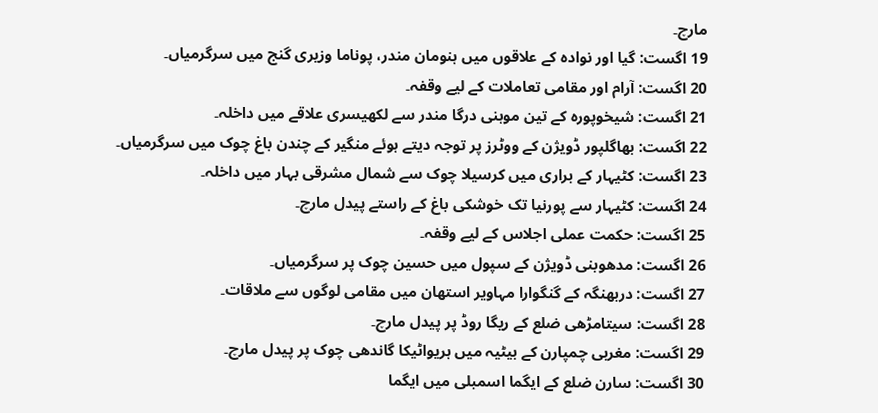مارچ۔
19 اگست: گیا اور نوادہ کے علاقوں میں ہنومان مندر، پوناما وزیری گنج میں سرگرمیاں۔
20 اگست: آرام اور مقامی تعاملات کے لیے وقفہ۔
21 اگست: شیخوپورہ کے تین موہنی درگا مندر سے لکھیسری علاقے میں داخلہ۔
22 اگست: بھاگلپور ڈویژن کے ووٹرز پر توجہ دیتے ہوئے منگیر کے چندن باغ چوک میں سرگرمیاں۔
23 اگست: کٹیہار کے براری میں کرسیلا چوک سے شمال مشرقی بہار میں داخلہ۔
24 اگست: کٹیہار سے پورنیا تک خوشکی باغ کے راستے پیدل مارچ۔
25 اگست: حکمت عملی اجلاس کے لیے وقفہ۔
26 اگست: مدھوبنی ڈویژن کے سپول میں حسین چوک پر سرگرمیاں۔
27 اگست: دربھنگہ کے گنگوارا مہاویر استھان میں مقامی لوگوں سے ملاقات۔
28 اگست: سیتامڑھی ضلع کے ریگا روڈ پر پیدل مارچ۔
29 اگست: مغربی چمپارن کے بیٹیہ میں ہریواٹیکا گاندھی چوک پر پیدل مارچ۔
30 اگست: سارن ضلع کے ایگما اسمبلی میں ایگما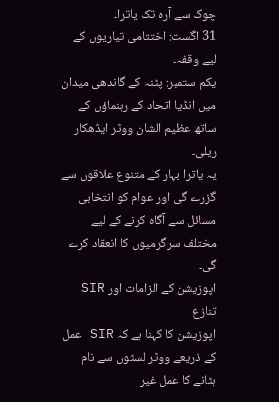چوک سے آرہ تک یاترا۔
31 اگست: اختتامی تیاریوں کے لیے وقفہ۔
یکم ستمبر: پٹنہ کے گاندھی میدان میں انڈیا اتحاد کے رہنماؤں کے ساتھ عظیم الشان ووٹر ایڈھکار ریلی۔
یہ یاترا بہار کے متنوع علاقوں سے گزرے گی اور عوام کو انتخابی مسائل سے آگاہ کرنے کے لیے مختلف سرگرمیوں کا انعقاد کرے گی۔
اپوزیشن کے الزامات اور SIR تنازع
اپوزیشن کا کہنا ہے کہ SIR عمل کے ذریعے ووٹر لسٹوں سے نام ہٹانے کا عمل غیر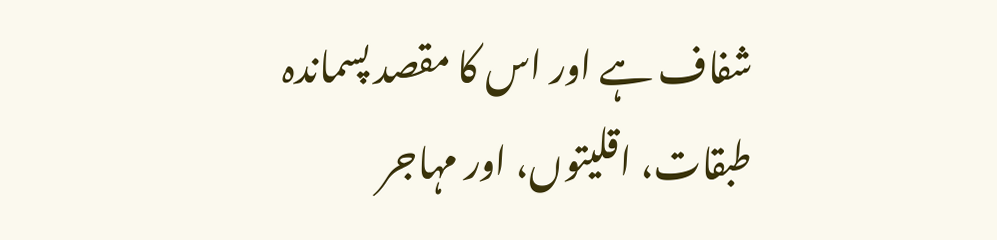شفاف ہے اور اس کا مقصد پسماندہ طبقات، اقلیتوں، اور مہاجر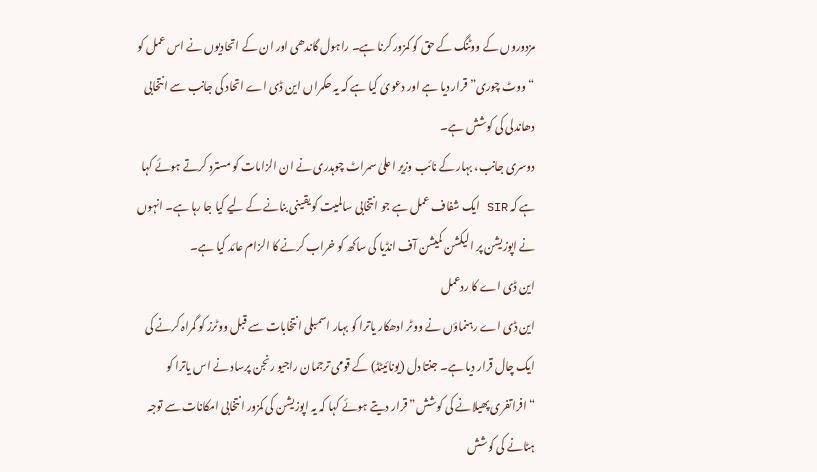مزدوروں کے ووٹنگ کے حق کو کمزور کرنا ہے۔ راہول گاندھی اور ان کے اتحادیوں نے اس عمل کو “ووٹ چوری” قرار دیا ہے اور دعویٰ کیا ہے کہ یہ حکمراں این ڈی اے اتحاد کی جانب سے انتخابی دھاندلی کی کوشش ہے۔
دوسری جانب، بہار کے نائب وزیر اعلیٰ سمراٹ چوہدری نے ان الزامات کو مسترد کرتے ہوئے کہا ہے کہ SIR ایک شفاف عمل ہے جو انتخابی سالمیت کو یقینی بنانے کے لیے کیا جا رہا ہے۔ انہوں نے اپوزیشن پر الیکشن کمیشن آف انڈیا کی ساکھ کو خراب کرنے کا الزام عائد کیا ہے۔
این ڈی اے کا ردعمل
این ڈی اے رہنماؤں نے ووٹر ادھکار یاترا کو بہار اسمبلی انتخابات سے قبل ووٹرز کو گمراہ کرنے کی ایک چال قرار دیا ہے۔ جنتا دل (یونائیٹڈ) کے قومی ترجمان راجیو رنجن پرساد نے اس یاترا کو “افراتفری پھیلانے کی کوشش” قرار دیتے ہوئے کہا کہ یہ اپوزیشن کی کمزور انتخابی امکانات سے توجہ ہٹانے کی کوشش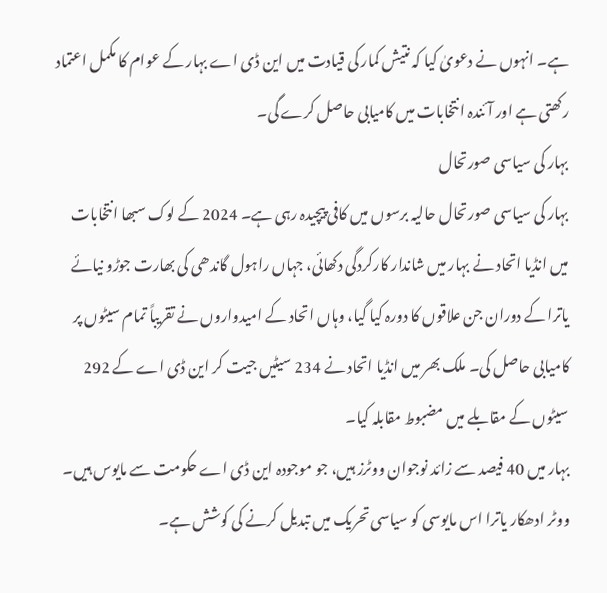ہے۔ انہوں نے دعویٰ کیا کہ نتیش کمار کی قیادت میں این ڈی اے بہار کے عوام کا مکمل اعتماد رکھتی ہے اور آئندہ انتخابات میں کامیابی حاصل کرے گی۔
بہار کی سیاسی صورتحال
بہار کی سیاسی صورتحال حالیہ برسوں میں کافی پیچیدہ رہی ہے۔ 2024 کے لوک سبھا انتخابات میں انڈیا اتحاد نے بہار میں شاندار کارکردگی دکھائی، جہاں راہول گاندھی کی بھارت جوڑو نیائے یاترا کے دوران جن علاقوں کا دورہ کیا گیا، وہاں اتحاد کے امیدواروں نے تقریباً تمام سیٹوں پر کامیابی حاصل کی۔ ملک بھر میں انڈیا اتحاد نے 234 سیٹیں جیت کر این ڈی اے کے 292 سیٹوں کے مقابلے میں مضبوط مقابلہ کیا۔
بہار میں 40 فیصد سے زائد نوجوان ووٹرز ہیں، جو موجودہ این ڈی اے حکومت سے مایوس ہیں۔ ووٹر ادھکار یاترا اس مایوسی کو سیاسی تحریک میں تبدیل کرنے کی کوشش ہے۔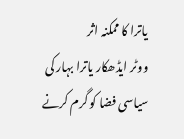یاترا کا ممکنہ اثر
ووٹر ایڈھکار یاترا بہار کی سیاسی فضا کو گرم کرنے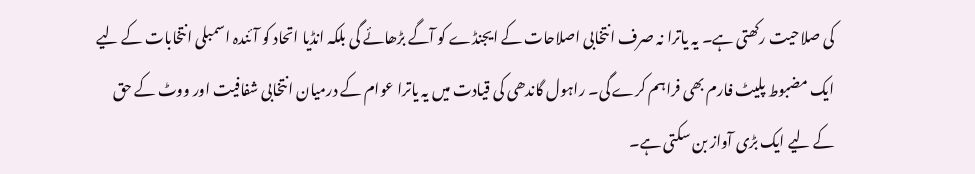کی صلاحیت رکھتی ہے۔ یہ یاترا نہ صرف انتخابی اصلاحات کے ایجنڈے کو آگے بڑھائے گی بلکہ انڈیا اتحاد کو آئندہ اسمبلی انتخابات کے لیے ایک مضبوط پلیٹ فارم بھی فراہم کرے گی۔ راہول گاندھی کی قیادت میں یہ یاترا عوام کے درمیان انتخابی شفافیت اور ووٹ کے حق کے لیے ایک بڑی آواز بن سکتی ہے۔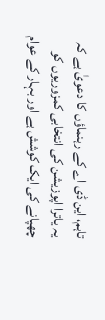تاہم، این ڈی اے کے رہنماؤں کا دعویٰ ہے کہ یہ یاترا اپوزیشن کی انتخابی کمزوریوں کو چھپانے کی ایک کوشش ہے اور بہار کے عوام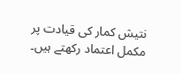نتیش کمار کی قیادت پر مکمل اعتماد رکھتے ہیں۔